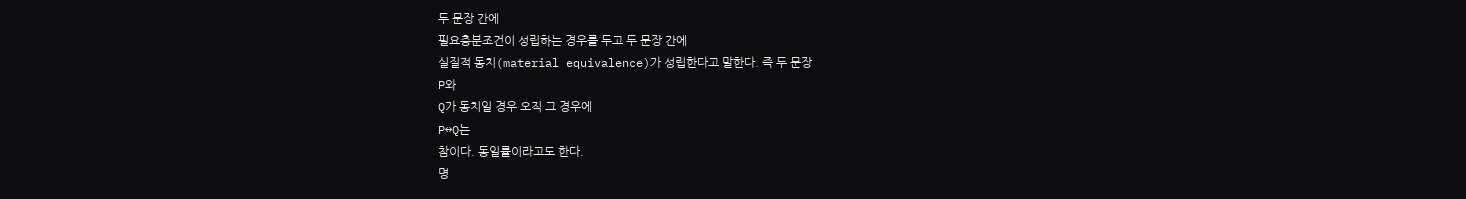두 문장 간에
필요충분조건이 성립하는 경우를 두고 두 문장 간에
실질적 동치(material equivalence)가 성립한다고 말한다. 즉 두 문장
P와
Q가 동치일 경우 오직 그 경우에
P↔Q는
참이다. 동일률이라고도 한다.
명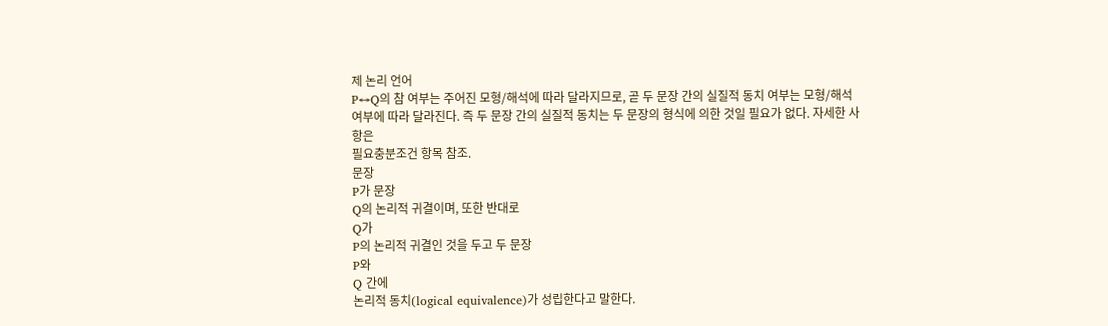제 논리 언어
P↔Q의 참 여부는 주어진 모형/해석에 따라 달라지므로, 곧 두 문장 간의 실질적 동치 여부는 모형/해석 여부에 따라 달라진다. 즉 두 문장 간의 실질적 동치는 두 문장의 형식에 의한 것일 필요가 없다. 자세한 사항은
필요충분조건 항목 참조.
문장
P가 문장
Q의 논리적 귀결이며, 또한 반대로
Q가
P의 논리적 귀결인 것을 두고 두 문장
P와
Q 간에
논리적 동치(logical equivalence)가 성립한다고 말한다.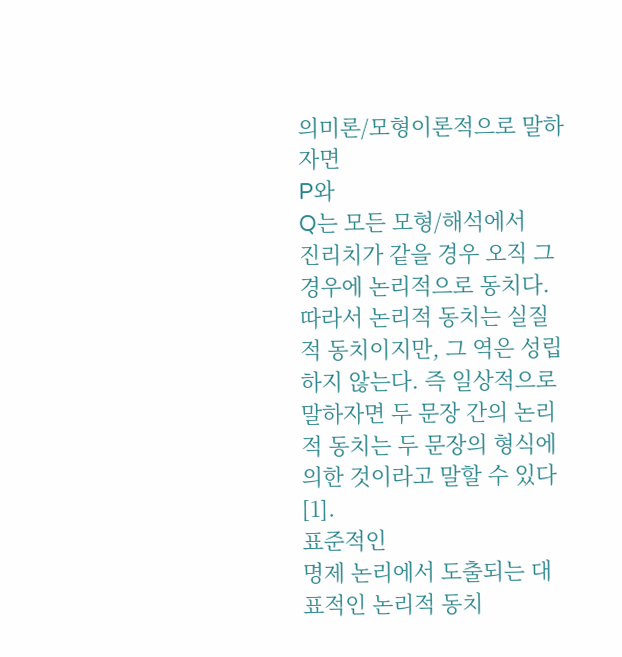의미론/모형이론적으로 말하자면
P와
Q는 모든 모형/해석에서
진리치가 같을 경우 오직 그 경우에 논리적으로 동치다. 따라서 논리적 동치는 실질적 동치이지만, 그 역은 성립하지 않는다. 즉 일상적으로 말하자면 두 문장 간의 논리적 동치는 두 문장의 형식에 의한 것이라고 말할 수 있다
[1].
표준적인
명제 논리에서 도출되는 대표적인 논리적 동치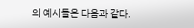의 예시들은 다음과 같다.